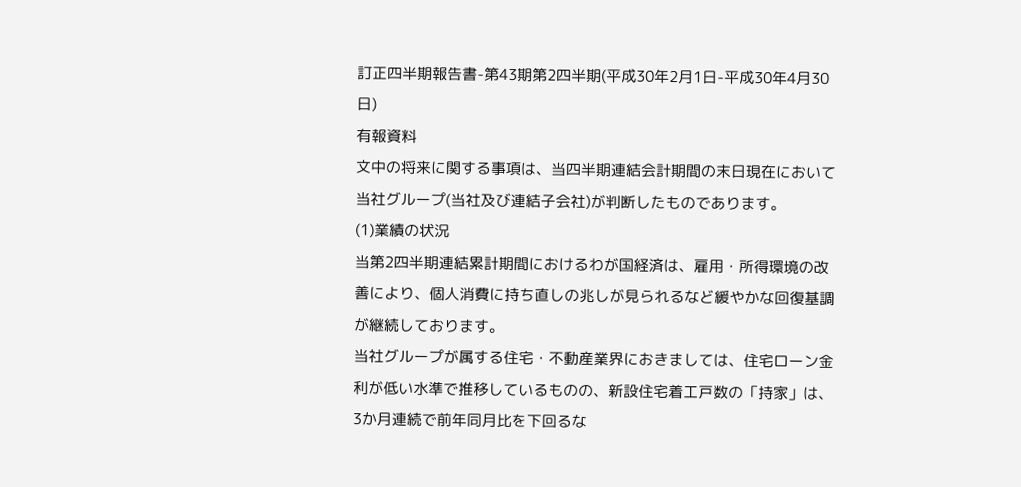訂正四半期報告書-第43期第2四半期(平成30年2月1日-平成30年4月30日)
有報資料
文中の将来に関する事項は、当四半期連結会計期間の末日現在において当社グループ(当社及び連結子会社)が判断したものであります。
(1)業績の状況
当第2四半期連結累計期間におけるわが国経済は、雇用・所得環境の改善により、個人消費に持ち直しの兆しが見られるなど緩やかな回復基調が継続しております。
当社グループが属する住宅・不動産業界におきましては、住宅ローン金利が低い水準で推移しているものの、新設住宅着工戸数の「持家」は、3か月連続で前年同月比を下回るな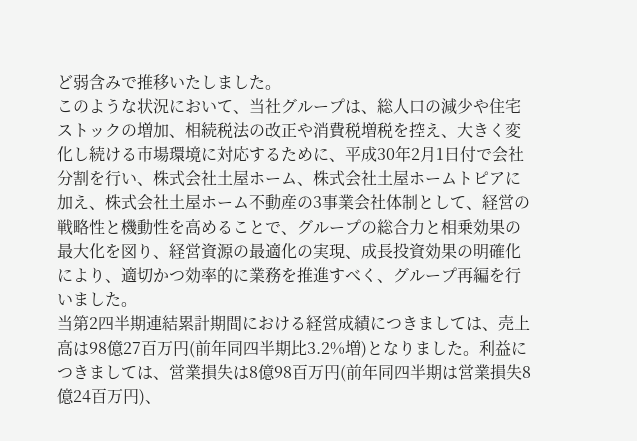ど弱含みで推移いたしました。
このような状況において、当社グループは、総人口の減少や住宅ストックの増加、相続税法の改正や消費税増税を控え、大きく変化し続ける市場環境に対応するために、平成30年2月1日付で会社分割を行い、株式会社土屋ホーム、株式会社土屋ホームトピアに加え、株式会社土屋ホーム不動産の3事業会社体制として、経営の戦略性と機動性を高めることで、グループの総合力と相乗効果の最大化を図り、経営資源の最適化の実現、成長投資効果の明確化により、適切かつ効率的に業務を推進すべく、グループ再編を行いました。
当第2四半期連結累計期間における経営成績につきましては、売上高は98億27百万円(前年同四半期比3.2%増)となりました。利益につきましては、営業損失は8億98百万円(前年同四半期は営業損失8億24百万円)、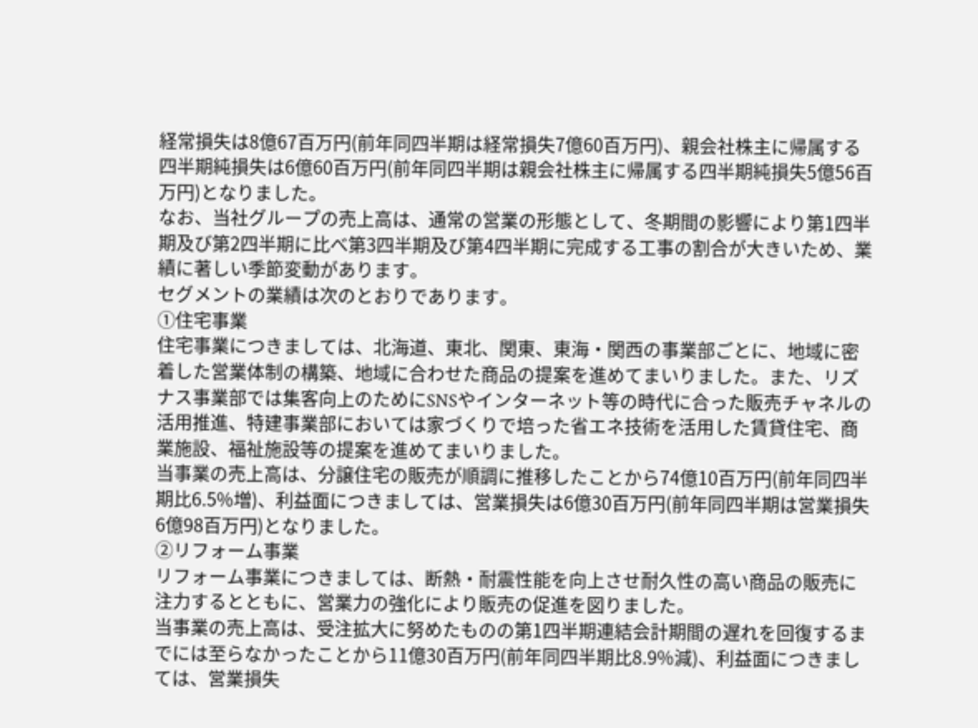経常損失は8億67百万円(前年同四半期は経常損失7億60百万円)、親会社株主に帰属する四半期純損失は6億60百万円(前年同四半期は親会社株主に帰属する四半期純損失5億56百万円)となりました。
なお、当社グループの売上高は、通常の営業の形態として、冬期間の影響により第1四半期及び第2四半期に比べ第3四半期及び第4四半期に完成する工事の割合が大きいため、業績に著しい季節変動があります。
セグメントの業績は次のとおりであります。
①住宅事業
住宅事業につきましては、北海道、東北、関東、東海・関西の事業部ごとに、地域に密着した営業体制の構築、地域に合わせた商品の提案を進めてまいりました。また、リズナス事業部では集客向上のためにSNSやインターネット等の時代に合った販売チャネルの活用推進、特建事業部においては家づくりで培った省エネ技術を活用した賃貸住宅、商業施設、福祉施設等の提案を進めてまいりました。
当事業の売上高は、分譲住宅の販売が順調に推移したことから74億10百万円(前年同四半期比6.5%増)、利益面につきましては、営業損失は6億30百万円(前年同四半期は営業損失6億98百万円)となりました。
②リフォーム事業
リフォーム事業につきましては、断熱・耐震性能を向上させ耐久性の高い商品の販売に注力するとともに、営業力の強化により販売の促進を図りました。
当事業の売上高は、受注拡大に努めたものの第1四半期連結会計期間の遅れを回復するまでには至らなかったことから11億30百万円(前年同四半期比8.9%減)、利益面につきましては、営業損失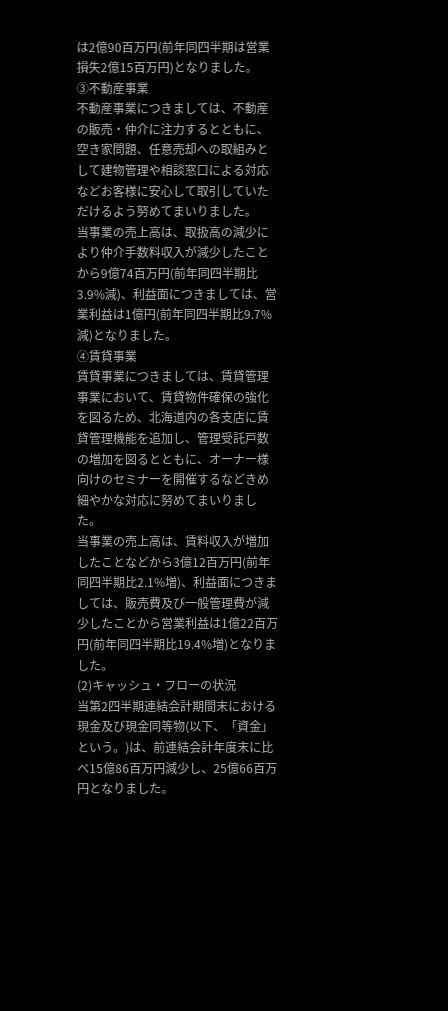は2億90百万円(前年同四半期は営業損失2億15百万円)となりました。
③不動産事業
不動産事業につきましては、不動産の販売・仲介に注力するとともに、空き家問題、任意売却への取組みとして建物管理や相談窓口による対応などお客様に安心して取引していただけるよう努めてまいりました。
当事業の売上高は、取扱高の減少により仲介手数料収入が減少したことから9億74百万円(前年同四半期比3.9%減)、利益面につきましては、営業利益は1億円(前年同四半期比9.7%減)となりました。
④賃貸事業
賃貸事業につきましては、賃貸管理事業において、賃貸物件確保の強化を図るため、北海道内の各支店に賃貸管理機能を追加し、管理受託戸数の増加を図るとともに、オーナー様向けのセミナーを開催するなどきめ細やかな対応に努めてまいりました。
当事業の売上高は、賃料収入が増加したことなどから3億12百万円(前年同四半期比2.1%増)、利益面につきましては、販売費及び一般管理費が減少したことから営業利益は1億22百万円(前年同四半期比19.4%増)となりました。
(2)キャッシュ・フローの状況
当第2四半期連結会計期間末における現金及び現金同等物(以下、「資金」という。)は、前連結会計年度末に比べ15億86百万円減少し、25億66百万円となりました。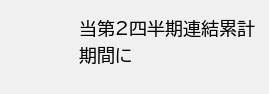当第2四半期連結累計期間に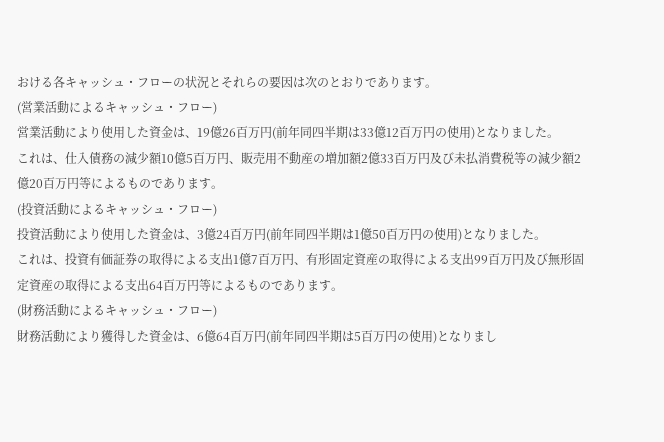おける各キャッシュ・フローの状況とそれらの要因は次のとおりであります。
(営業活動によるキャッシュ・フロー)
営業活動により使用した資金は、19億26百万円(前年同四半期は33億12百万円の使用)となりました。
これは、仕入債務の減少額10億5百万円、販売用不動産の増加額2億33百万円及び未払消費税等の減少額2億20百万円等によるものであります。
(投資活動によるキャッシュ・フロー)
投資活動により使用した資金は、3億24百万円(前年同四半期は1億50百万円の使用)となりました。
これは、投資有価証券の取得による支出1億7百万円、有形固定資産の取得による支出99百万円及び無形固定資産の取得による支出64百万円等によるものであります。
(財務活動によるキャッシュ・フロー)
財務活動により獲得した資金は、6億64百万円(前年同四半期は5百万円の使用)となりまし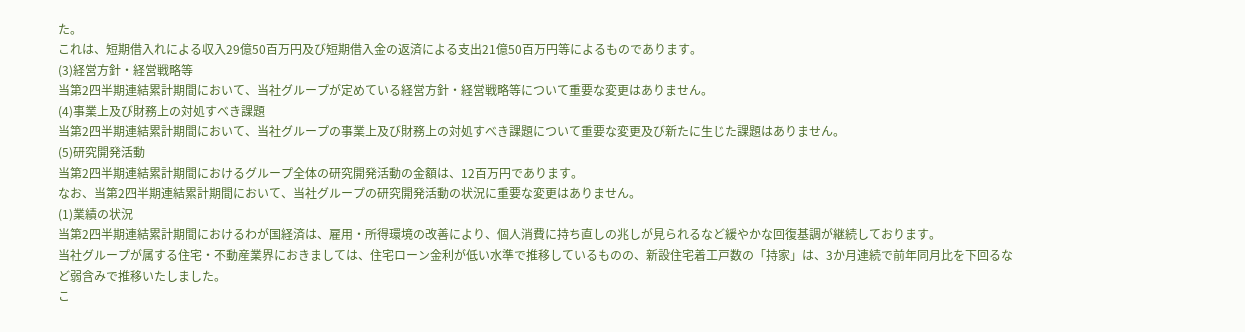た。
これは、短期借入れによる収入29億50百万円及び短期借入金の返済による支出21億50百万円等によるものであります。
(3)経営方針・経営戦略等
当第2四半期連結累計期間において、当社グループが定めている経営方針・経営戦略等について重要な変更はありません。
(4)事業上及び財務上の対処すべき課題
当第2四半期連結累計期間において、当社グループの事業上及び財務上の対処すべき課題について重要な変更及び新たに生じた課題はありません。
(5)研究開発活動
当第2四半期連結累計期間におけるグループ全体の研究開発活動の金額は、12百万円であります。
なお、当第2四半期連結累計期間において、当社グループの研究開発活動の状況に重要な変更はありません。
(1)業績の状況
当第2四半期連結累計期間におけるわが国経済は、雇用・所得環境の改善により、個人消費に持ち直しの兆しが見られるなど緩やかな回復基調が継続しております。
当社グループが属する住宅・不動産業界におきましては、住宅ローン金利が低い水準で推移しているものの、新設住宅着工戸数の「持家」は、3か月連続で前年同月比を下回るなど弱含みで推移いたしました。
こ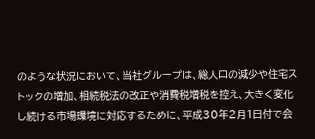のような状況において、当社グループは、総人口の減少や住宅ストックの増加、相続税法の改正や消費税増税を控え、大きく変化し続ける市場環境に対応するために、平成30年2月1日付で会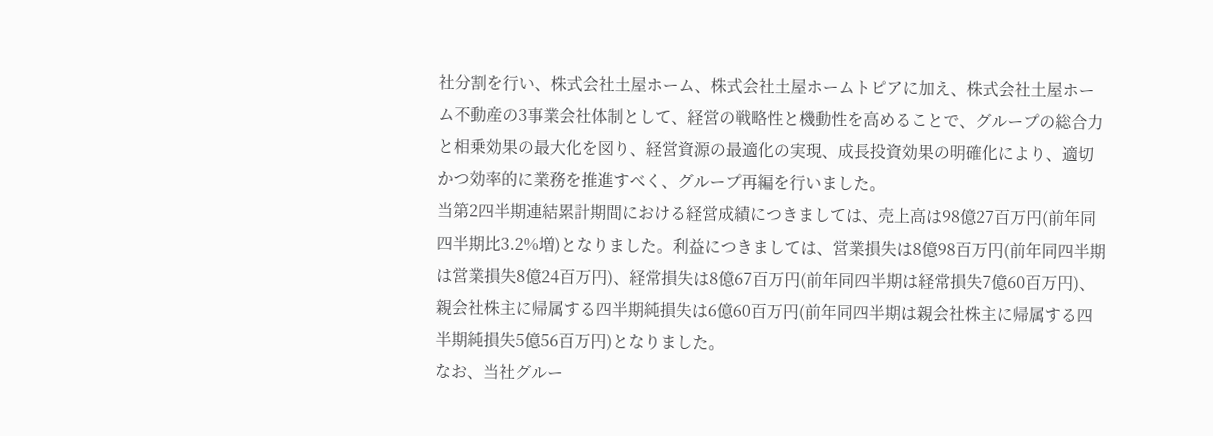社分割を行い、株式会社土屋ホーム、株式会社土屋ホームトピアに加え、株式会社土屋ホーム不動産の3事業会社体制として、経営の戦略性と機動性を高めることで、グループの総合力と相乗効果の最大化を図り、経営資源の最適化の実現、成長投資効果の明確化により、適切かつ効率的に業務を推進すべく、グループ再編を行いました。
当第2四半期連結累計期間における経営成績につきましては、売上高は98億27百万円(前年同四半期比3.2%増)となりました。利益につきましては、営業損失は8億98百万円(前年同四半期は営業損失8億24百万円)、経常損失は8億67百万円(前年同四半期は経常損失7億60百万円)、親会社株主に帰属する四半期純損失は6億60百万円(前年同四半期は親会社株主に帰属する四半期純損失5億56百万円)となりました。
なお、当社グルー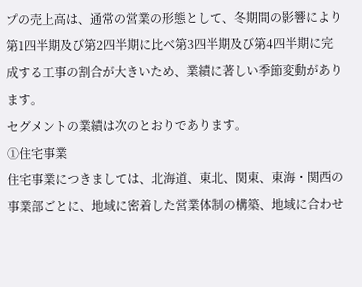プの売上高は、通常の営業の形態として、冬期間の影響により第1四半期及び第2四半期に比べ第3四半期及び第4四半期に完成する工事の割合が大きいため、業績に著しい季節変動があります。
セグメントの業績は次のとおりであります。
①住宅事業
住宅事業につきましては、北海道、東北、関東、東海・関西の事業部ごとに、地域に密着した営業体制の構築、地域に合わせ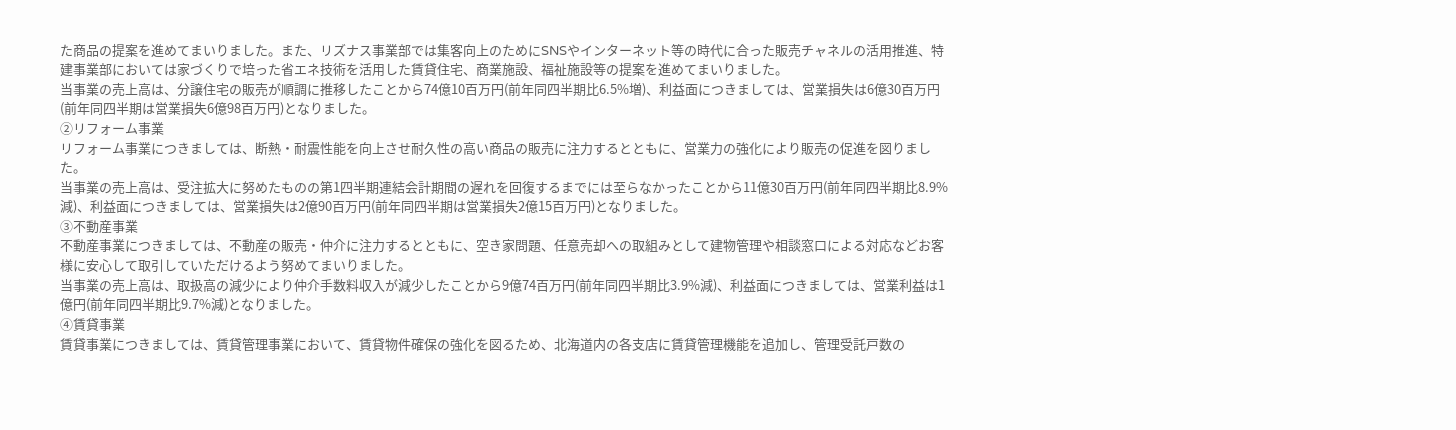た商品の提案を進めてまいりました。また、リズナス事業部では集客向上のためにSNSやインターネット等の時代に合った販売チャネルの活用推進、特建事業部においては家づくりで培った省エネ技術を活用した賃貸住宅、商業施設、福祉施設等の提案を進めてまいりました。
当事業の売上高は、分譲住宅の販売が順調に推移したことから74億10百万円(前年同四半期比6.5%増)、利益面につきましては、営業損失は6億30百万円(前年同四半期は営業損失6億98百万円)となりました。
②リフォーム事業
リフォーム事業につきましては、断熱・耐震性能を向上させ耐久性の高い商品の販売に注力するとともに、営業力の強化により販売の促進を図りました。
当事業の売上高は、受注拡大に努めたものの第1四半期連結会計期間の遅れを回復するまでには至らなかったことから11億30百万円(前年同四半期比8.9%減)、利益面につきましては、営業損失は2億90百万円(前年同四半期は営業損失2億15百万円)となりました。
③不動産事業
不動産事業につきましては、不動産の販売・仲介に注力するとともに、空き家問題、任意売却への取組みとして建物管理や相談窓口による対応などお客様に安心して取引していただけるよう努めてまいりました。
当事業の売上高は、取扱高の減少により仲介手数料収入が減少したことから9億74百万円(前年同四半期比3.9%減)、利益面につきましては、営業利益は1億円(前年同四半期比9.7%減)となりました。
④賃貸事業
賃貸事業につきましては、賃貸管理事業において、賃貸物件確保の強化を図るため、北海道内の各支店に賃貸管理機能を追加し、管理受託戸数の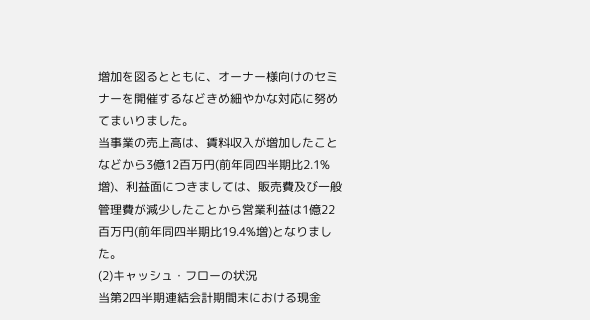増加を図るとともに、オーナー様向けのセミナーを開催するなどきめ細やかな対応に努めてまいりました。
当事業の売上高は、賃料収入が増加したことなどから3億12百万円(前年同四半期比2.1%増)、利益面につきましては、販売費及び一般管理費が減少したことから営業利益は1億22百万円(前年同四半期比19.4%増)となりました。
(2)キャッシュ・フローの状況
当第2四半期連結会計期間末における現金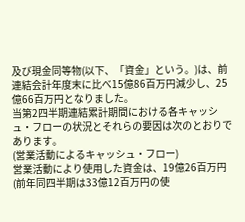及び現金同等物(以下、「資金」という。)は、前連結会計年度末に比べ15億86百万円減少し、25億66百万円となりました。
当第2四半期連結累計期間における各キャッシュ・フローの状況とそれらの要因は次のとおりであります。
(営業活動によるキャッシュ・フロー)
営業活動により使用した資金は、19億26百万円(前年同四半期は33億12百万円の使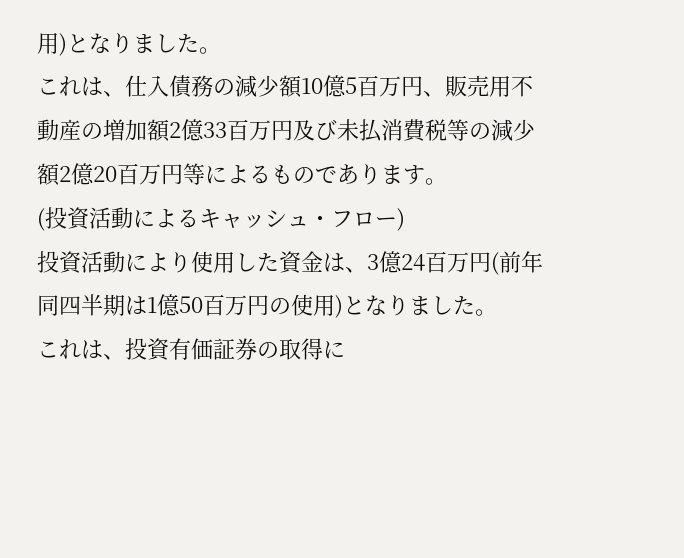用)となりました。
これは、仕入債務の減少額10億5百万円、販売用不動産の増加額2億33百万円及び未払消費税等の減少額2億20百万円等によるものであります。
(投資活動によるキャッシュ・フロー)
投資活動により使用した資金は、3億24百万円(前年同四半期は1億50百万円の使用)となりました。
これは、投資有価証券の取得に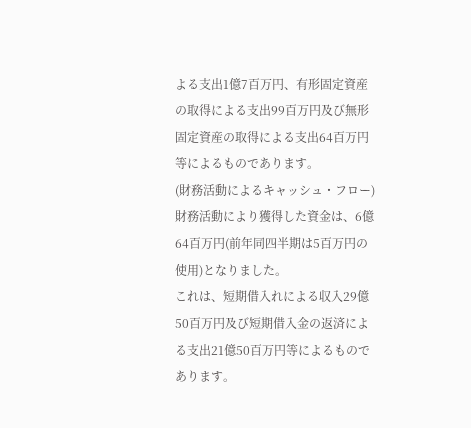よる支出1億7百万円、有形固定資産の取得による支出99百万円及び無形固定資産の取得による支出64百万円等によるものであります。
(財務活動によるキャッシュ・フロー)
財務活動により獲得した資金は、6億64百万円(前年同四半期は5百万円の使用)となりました。
これは、短期借入れによる収入29億50百万円及び短期借入金の返済による支出21億50百万円等によるものであります。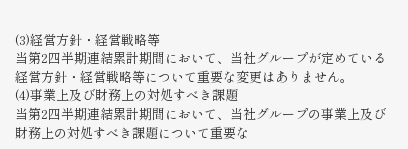(3)経営方針・経営戦略等
当第2四半期連結累計期間において、当社グループが定めている経営方針・経営戦略等について重要な変更はありません。
(4)事業上及び財務上の対処すべき課題
当第2四半期連結累計期間において、当社グループの事業上及び財務上の対処すべき課題について重要な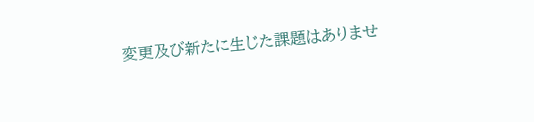変更及び新たに生じた課題はありませ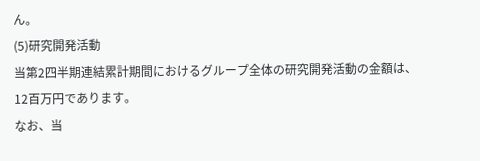ん。
(5)研究開発活動
当第2四半期連結累計期間におけるグループ全体の研究開発活動の金額は、12百万円であります。
なお、当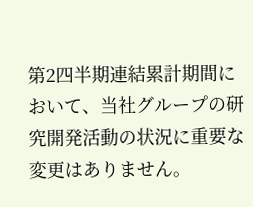第2四半期連結累計期間において、当社グループの研究開発活動の状況に重要な変更はありません。